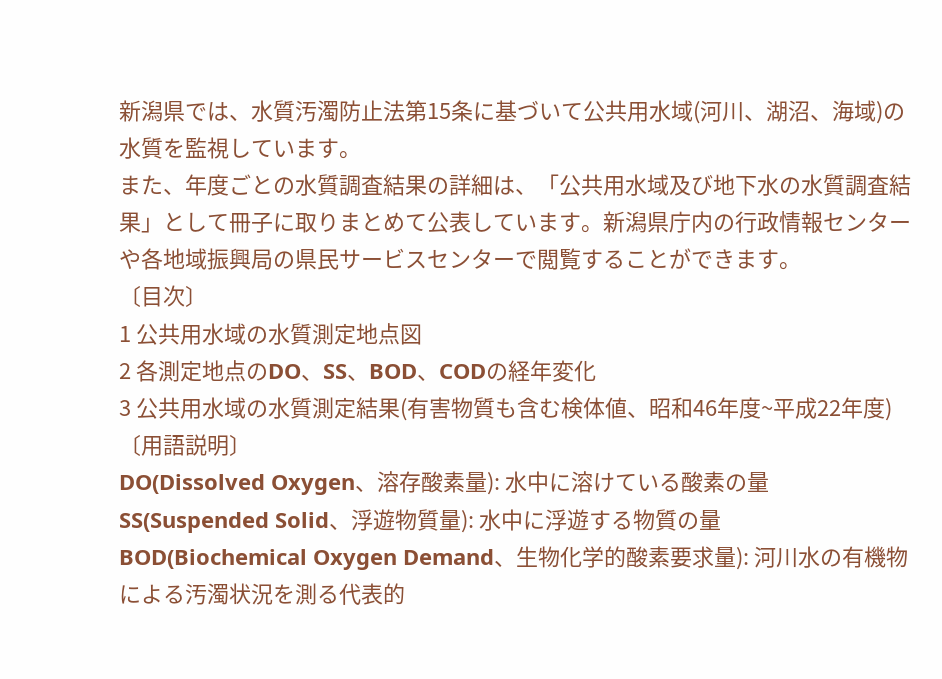新潟県では、水質汚濁防止法第15条に基づいて公共用水域(河川、湖沼、海域)の水質を監視しています。
また、年度ごとの水質調査結果の詳細は、「公共用水域及び地下水の水質調査結果」として冊子に取りまとめて公表しています。新潟県庁内の行政情報センターや各地域振興局の県民サービスセンターで閲覧することができます。
〔目次〕
1 公共用水域の水質測定地点図
2 各測定地点のDO、SS、BOD、CODの経年変化
3 公共用水域の水質測定結果(有害物質も含む検体値、昭和46年度~平成22年度)
〔用語説明〕
DO(Dissolved Oxygen、溶存酸素量): 水中に溶けている酸素の量
SS(Suspended Solid、浮遊物質量): 水中に浮遊する物質の量
BOD(Biochemical Oxygen Demand、生物化学的酸素要求量): 河川水の有機物による汚濁状況を測る代表的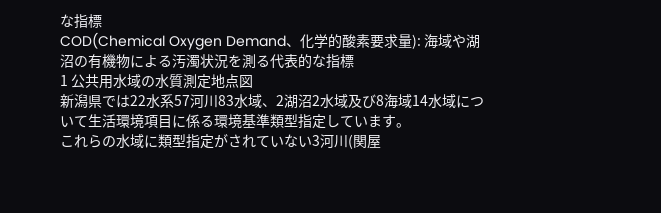な指標
COD(Chemical Oxygen Demand、化学的酸素要求量): 海域や湖沼の有機物による汚濁状況を測る代表的な指標
1 公共用水域の水質測定地点図
新潟県では22水系57河川83水域、2湖沼2水域及び8海域14水域について生活環境項目に係る環境基準類型指定しています。
これらの水域に類型指定がされていない3河川(関屋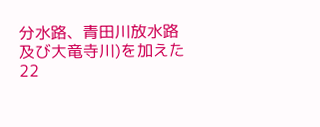分水路、青田川放水路及び大竜寺川)を加えた22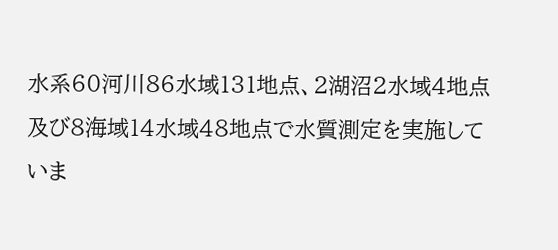水系60河川86水域131地点、2湖沼2水域4地点及び8海域14水域48地点で水質測定を実施していま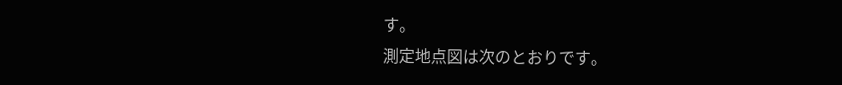す。
測定地点図は次のとおりです。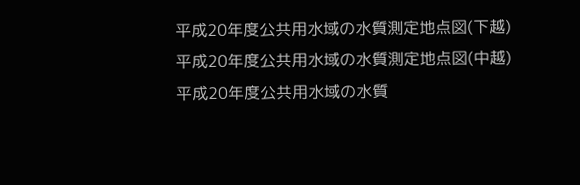平成20年度公共用水域の水質測定地点図(下越)
平成20年度公共用水域の水質測定地点図(中越)
平成20年度公共用水域の水質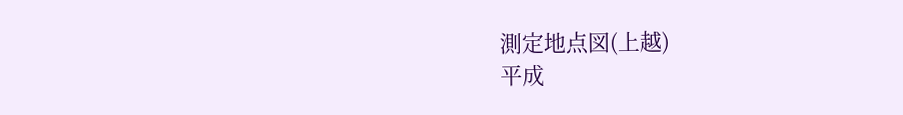測定地点図(上越)
平成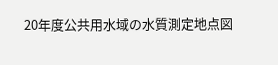20年度公共用水域の水質測定地点図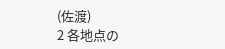(佐渡)
2 各地点の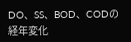DO、SS、BOD、CODの経年変化